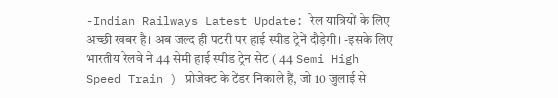-Indian Railways Latest Update: रेल यात्रियों के लिए अच्छी खबर है। अब जल्द ही पटरी पर हाई स्पीड ट्रेनें दौड़ेगी। -इसके लिए भारतीय रेलवे ने 44 सेमी हाई स्पीड ट्रेन सेट ( 44 Semi High Speed Train ) प्रोजेक्ट के टेंडर निकाले हैं, जो 10 जुलाई से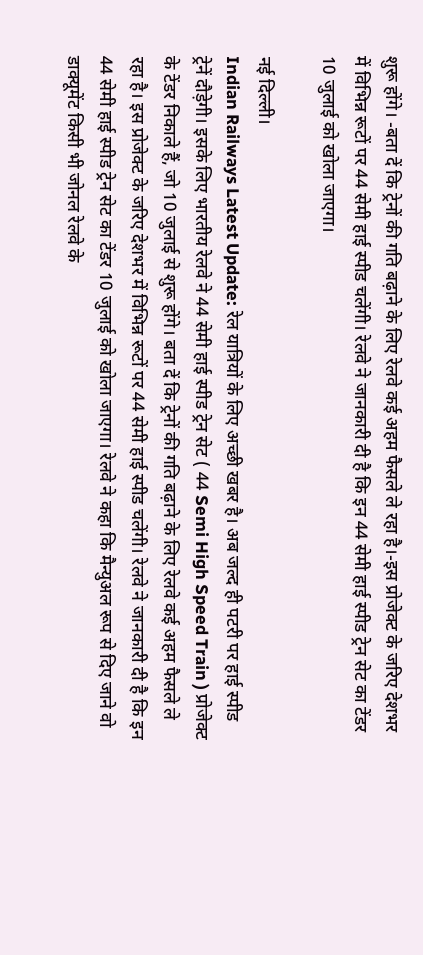शुरू होंगे। -बता दें कि ट्रेनों की गति बढ़ाने के लिए रेलवे कई अहम फैसले ले रहा है।-इस प्रोजेक्ट के जरिए देशभर में विभिन्न रूटों पर 44 सेमी हाई स्पीड चलेंगी। रेलवे ने जानकारी दी है कि इन 44 सेमी हाई स्पीड ट्रेन सेट का टेंडर 10 जुलाई को खोला जाएगा।

नई दिल्ली।
Indian Railways Latest Update: रेल यात्रियों के लिए अच्छी खबर है। अब जल्द ही पटरी पर हाई स्पीड ट्रेनें दौड़ेगी। इसके लिए भारतीय रेलवे ने 44 सेमी हाई स्पीड ट्रेन सेट ( 44 Semi High Speed Train ) प्रोजेक्ट के टेंडर निकाले हैं, जो 10 जुलाई से शुरू होंगे। बता दें कि ट्रेनों की गति बढ़ाने के लिए रेलवे कई अहम फैसले ले रहा है। इस प्रोजेक्ट के जरिए देशभर में विभिन्न रूटों पर 44 सेमी हाई स्पीड चलेंगी। रेलवे ने जानकारी दी है कि इन 44 सेमी हाई स्पीड ट्रेन सेट का टेंडर 10 जुलाई को खोला जाएगा। रेलवे ने कहा कि मैन्युअल रूप से दिए जाने वो डाक्यूमेंट किसी भी जोनल रेलवे के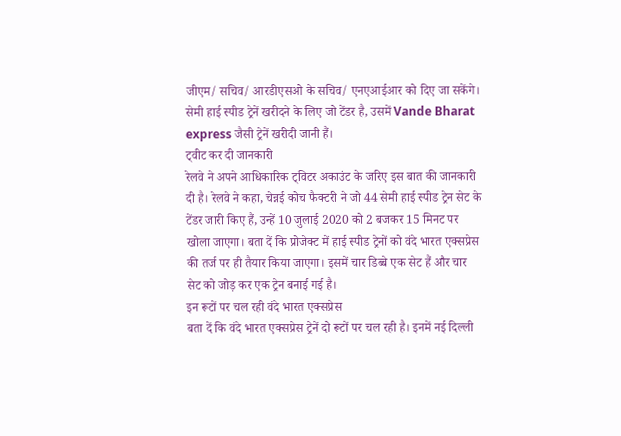जीएम/ सचिव/ आरडीएसओ के सचिव/ एनएआईआर को दिए जा सकेंगे। सेमी हाई स्पीड ट्रेनें खरीदने के लिए जो टेंडर है, उसमें Vande Bharat express जैसी ट्रेनें खरीदी जानी हैं।
ट्वीट कर दी जानकारी
रेलवे ने अपने आधिकारिक ट्विटर अकाउंट के जरिए इस बात की जानकारी दी है। रेलवे ने कहा, चेन्नई कोच फैक्टरी ने जो 44 सेमी हाई स्पीड ट्रेन सेट के टेंडर जारी किए हैं, उन्हें 10 जुलाई 2020 को 2 बजकर 15 मिनट पर खोला जाएगा। बता दें कि प्रोजेक्ट में हाई स्पीड ट्रेनों को वंदे भारत एक्सप्रेस की तर्ज पर ही तैयार किया जाएगा। इसमें चार डिब्बे एक सेट हैं और चार सेट को जोड़ कर एक ट्रेन बनाई गई है।
इन रूटों पर चल रही वंदे भारत एक्सप्रेस
बता दें कि वंदे भारत एक्सप्रेस ट्रेनें दो रूटों पर चल रही है। इनमें नई दिल्ली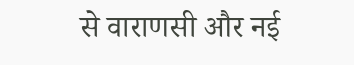से वाराणसी और नई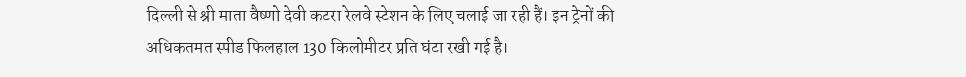दिल्ली से श्री माता वैष्णो देवी कटरा रेलवे स्टेशन के लिए चलाई जा रही हैं। इन ट्रेनों की अधिकतमत स्पीड फिलहाल 130 किलोमीटर प्रति घंटा रखी गई है।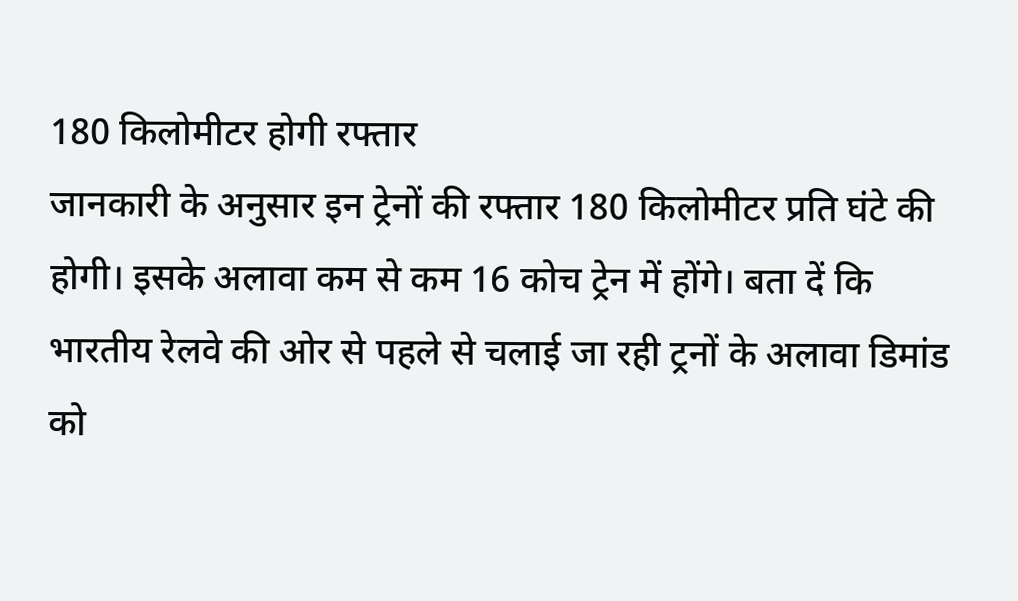180 किलोमीटर होगी रफ्तार
जानकारी के अनुसार इन ट्रेनों की रफ्तार 180 किलोमीटर प्रति घंटे की होगी। इसके अलावा कम से कम 16 कोच ट्रेन में होंगे। बता दें कि भारतीय रेलवे की ओर से पहले से चलाई जा रही ट्रनों के अलावा डिमांड को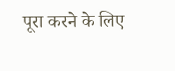पूरा करने के लिए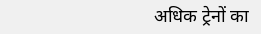अधिक ट्रेनों का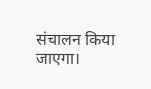संचालन किया जाएगा।